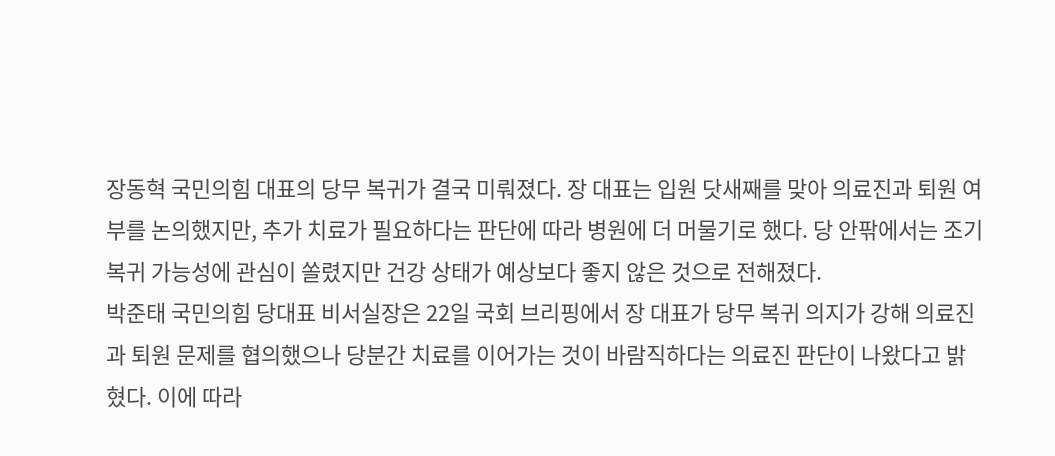장동혁 국민의힘 대표의 당무 복귀가 결국 미뤄졌다. 장 대표는 입원 닷새째를 맞아 의료진과 퇴원 여부를 논의했지만, 추가 치료가 필요하다는 판단에 따라 병원에 더 머물기로 했다. 당 안팎에서는 조기 복귀 가능성에 관심이 쏠렸지만 건강 상태가 예상보다 좋지 않은 것으로 전해졌다.
박준태 국민의힘 당대표 비서실장은 22일 국회 브리핑에서 장 대표가 당무 복귀 의지가 강해 의료진과 퇴원 문제를 협의했으나 당분간 치료를 이어가는 것이 바람직하다는 의료진 판단이 나왔다고 밝혔다. 이에 따라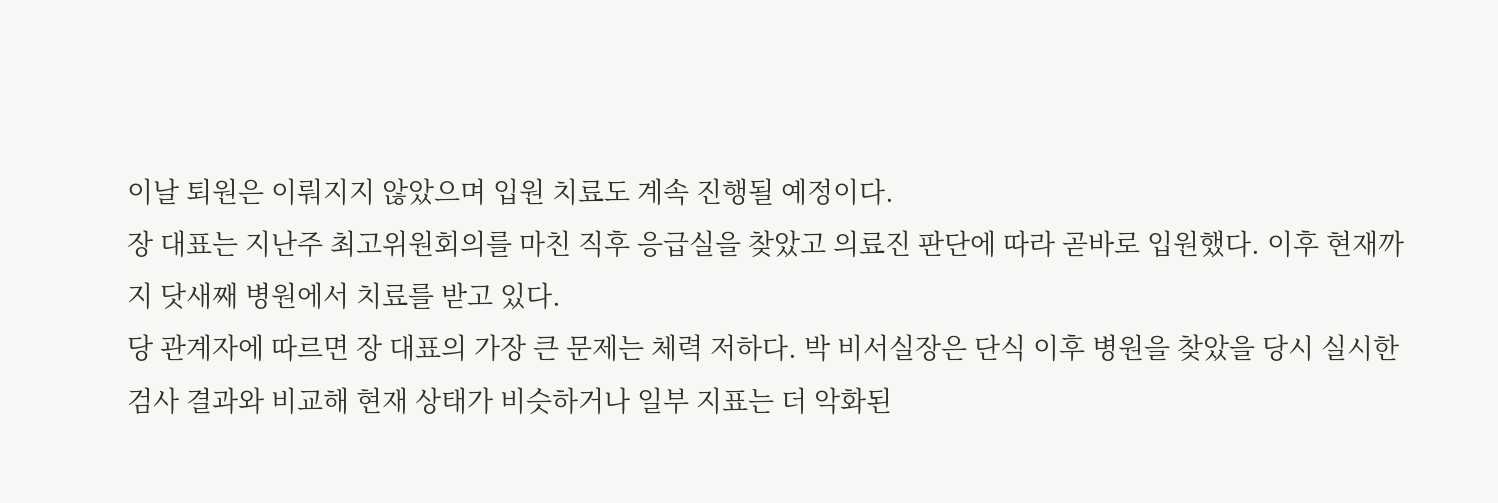이날 퇴원은 이뤄지지 않았으며 입원 치료도 계속 진행될 예정이다.
장 대표는 지난주 최고위원회의를 마친 직후 응급실을 찾았고 의료진 판단에 따라 곧바로 입원했다. 이후 현재까지 닷새째 병원에서 치료를 받고 있다.
당 관계자에 따르면 장 대표의 가장 큰 문제는 체력 저하다. 박 비서실장은 단식 이후 병원을 찾았을 당시 실시한 검사 결과와 비교해 현재 상태가 비슷하거나 일부 지표는 더 악화된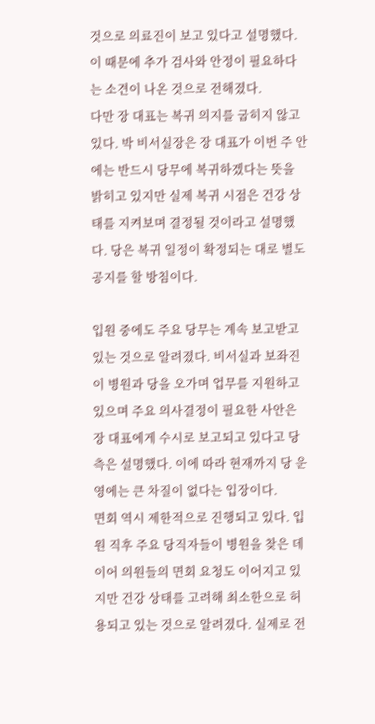것으로 의료진이 보고 있다고 설명했다. 이 때문에 추가 검사와 안정이 필요하다는 소견이 나온 것으로 전해졌다.
다만 장 대표는 복귀 의지를 굽히지 않고 있다. 박 비서실장은 장 대표가 이번 주 안에는 반드시 당무에 복귀하겠다는 뜻을 밝히고 있지만 실제 복귀 시점은 건강 상태를 지켜보며 결정될 것이라고 설명했다. 당은 복귀 일정이 확정되는 대로 별도 공지를 할 방침이다.

입원 중에도 주요 당무는 계속 보고받고 있는 것으로 알려졌다. 비서실과 보좌진이 병원과 당을 오가며 업무를 지원하고 있으며 주요 의사결정이 필요한 사안은 장 대표에게 수시로 보고되고 있다고 당 측은 설명했다. 이에 따라 현재까지 당 운영에는 큰 차질이 없다는 입장이다.
면회 역시 제한적으로 진행되고 있다. 입원 직후 주요 당직자들이 병원을 찾은 데 이어 의원들의 면회 요청도 이어지고 있지만 건강 상태를 고려해 최소한으로 허용되고 있는 것으로 알려졌다. 실제로 전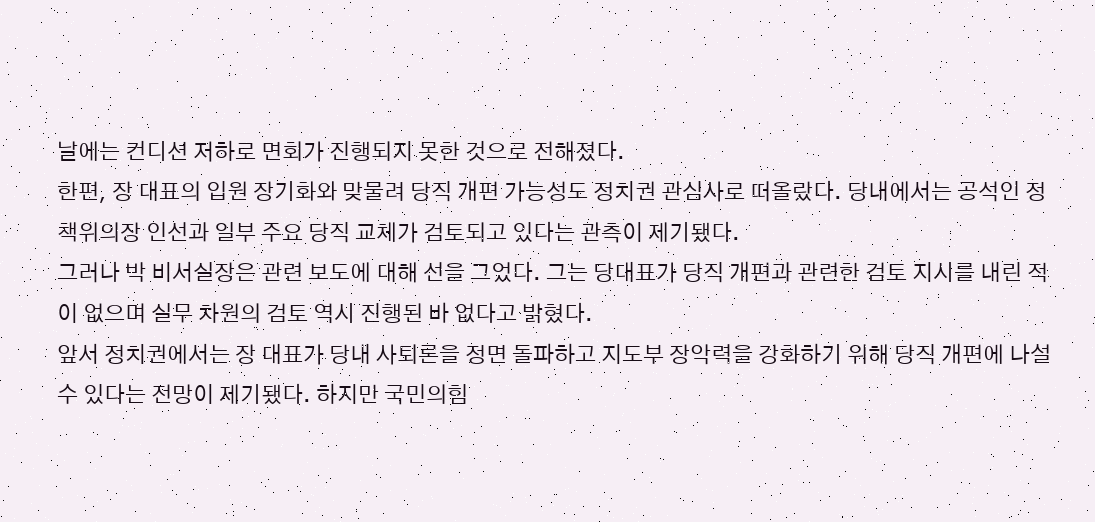날에는 컨디션 저하로 면회가 진행되지 못한 것으로 전해졌다.
한편, 장 대표의 입원 장기화와 맞물려 당직 개편 가능성도 정치권 관심사로 떠올랐다. 당내에서는 공석인 정책위의장 인선과 일부 주요 당직 교체가 검토되고 있다는 관측이 제기됐다.
그러나 박 비서실장은 관련 보도에 대해 선을 그었다. 그는 당대표가 당직 개편과 관련한 검토 지시를 내린 적이 없으며 실무 차원의 검토 역시 진행된 바 없다고 밝혔다.
앞서 정치권에서는 장 대표가 당내 사퇴론을 정면 돌파하고 지도부 장악력을 강화하기 위해 당직 개편에 나설 수 있다는 전망이 제기됐다. 하지만 국민의힘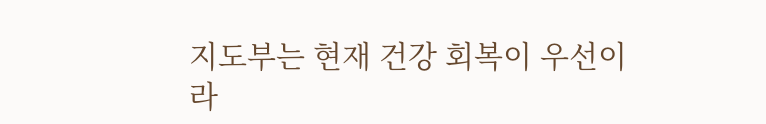지도부는 현재 건강 회복이 우선이라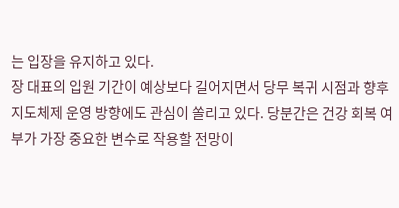는 입장을 유지하고 있다.
장 대표의 입원 기간이 예상보다 길어지면서 당무 복귀 시점과 향후 지도체제 운영 방향에도 관심이 쏠리고 있다. 당분간은 건강 회복 여부가 가장 중요한 변수로 작용할 전망이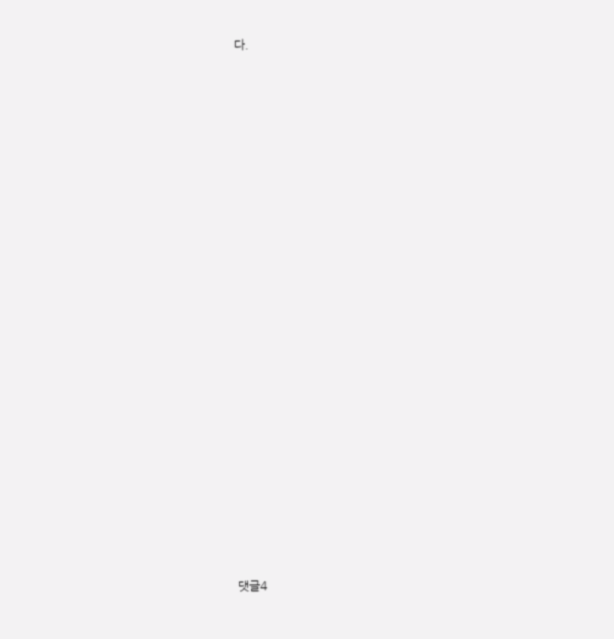다.




















댓글4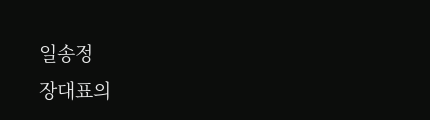일송정
장대표의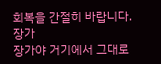회복을 간절히 바랍니다.
장가
장가야 거기에서 그대로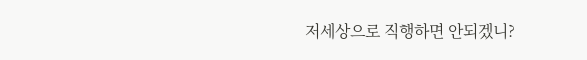저세상으로 직행하면 안되겠니?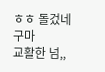ㅎㅎ 돌겄네
구마
교활한 넘,,